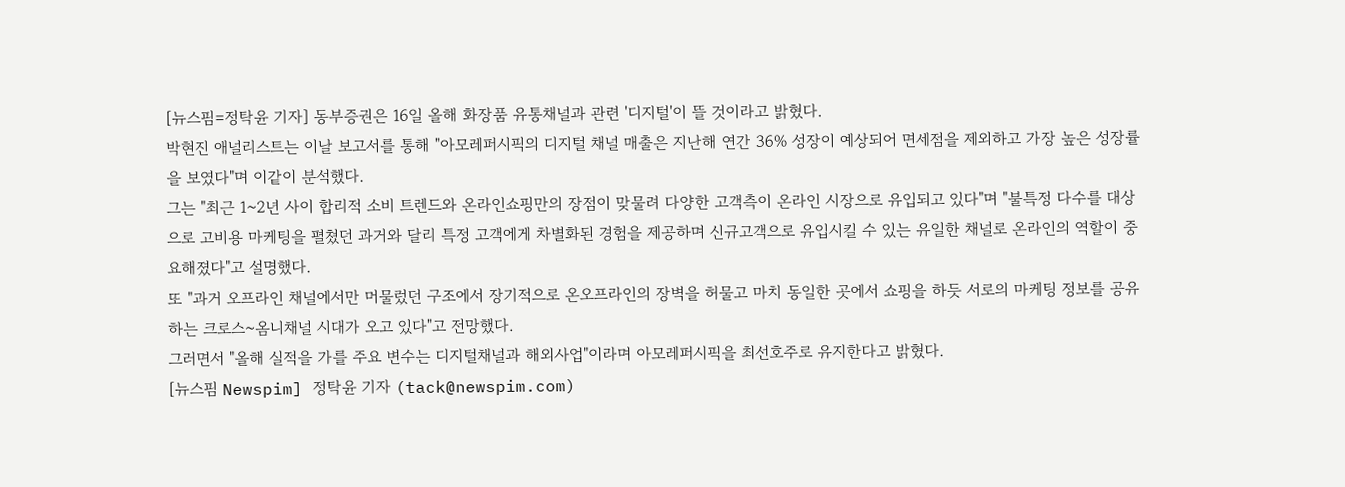[뉴스핌=정탁윤 기자] 동부증권은 16일 올해 화장품 유통채널과 관련 '디지털'이 뜰 것이라고 밝혔다.
박현진 애널리스트는 이날 보고서를 통해 "아모레퍼시픽의 디지털 채널 매출은 지난해 연간 36% 성장이 예상되어 면세점을 제외하고 가장 높은 성장률을 보였다"며 이같이 분석했다.
그는 "최근 1~2년 사이 합리적 소비 트렌드와 온라인쇼핑만의 장점이 맞물려 다양한 고객측이 온라인 시장으로 유입되고 있다"며 "불특정 다수를 대상으로 고비용 마케팅을 펼쳤던 과거와 달리 특정 고객에게 차별화된 경험을 제공하며 신규고객으로 유입시킬 수 있는 유일한 채널로 온라인의 역할이 중요해졌다"고 설명했다.
또 "과거 오프라인 채널에서만 머물렀던 구조에서 장기적으로 온오프라인의 장벽을 허물고 마치 동일한 곳에서 쇼핑을 하듯 서로의 마케팅 정보를 공유하는 크로스~옴니채널 시대가 오고 있다"고 전망했다.
그러면서 "올해 실적을 가를 주요 변수는 디지털채널과 해외사업"이라며 아모레퍼시픽을 최선호주로 유지한다고 밝혔다.
[뉴스핌 Newspim] 정탁윤 기자 (tack@newspim.com)